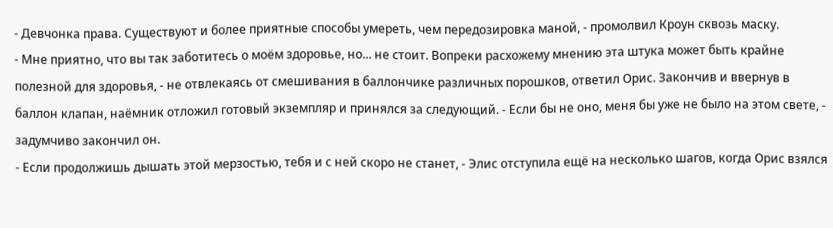- Девчонка права. Существуют и более приятные способы умереть, чем передозировка маной, - промолвил Кроун сквозь маску.
- Мне приятно, что вы так заботитесь о моём здоровье, но... не стоит. Вопреки расхожему мнению эта штука может быть крайне полезной для здоровья, - не отвлекаясь от смешивания в баллончике различных порошков, ответил Орис. Закончив и ввернув в баллон клапан, наёмник отложил готовый экземпляр и принялся за следующий. - Если бы не оно, меня бы уже не было на этом свете, - задумчиво закончил он.
- Если продолжишь дышать этой мерзостью, тебя и с ней скоро не станет, - Элис отступила ещё на несколько шагов, когда Орис взялся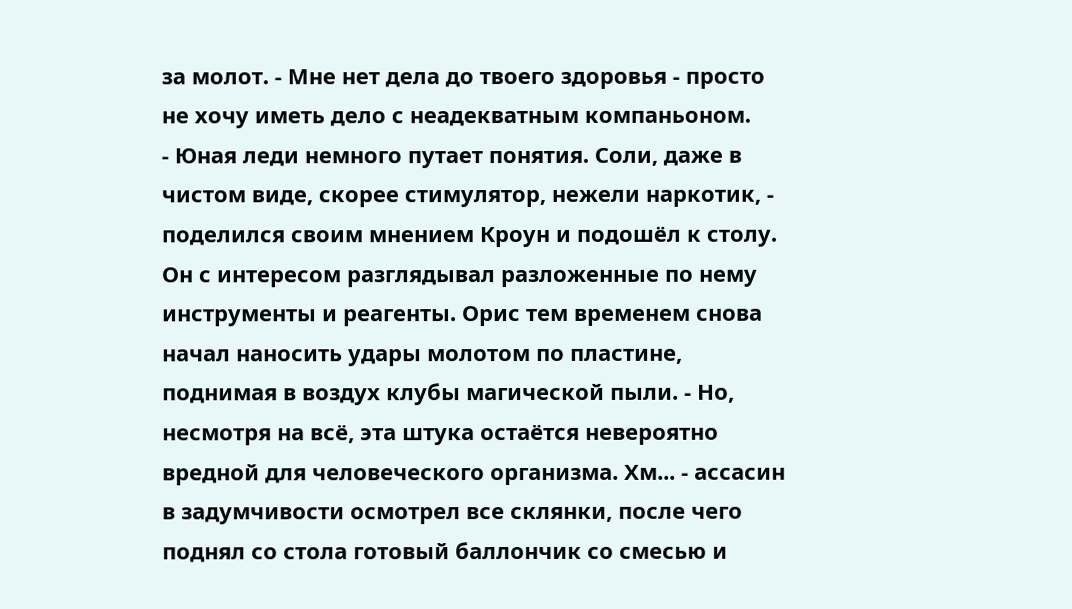за молот. - Мне нет дела до твоего здоровья - просто не хочу иметь дело с неадекватным компаньоном.
- Юная леди немного путает понятия. Соли, даже в чистом виде, скорее стимулятор, нежели наркотик, - поделился своим мнением Кроун и подошёл к столу. Он с интересом разглядывал разложенные по нему инструменты и реагенты. Орис тем временем снова начал наносить удары молотом по пластине, поднимая в воздух клубы магической пыли. - Но, несмотря на всё, эта штука остаётся невероятно вредной для человеческого организма. Хм... - ассасин в задумчивости осмотрел все склянки, после чего поднял со стола готовый баллончик со смесью и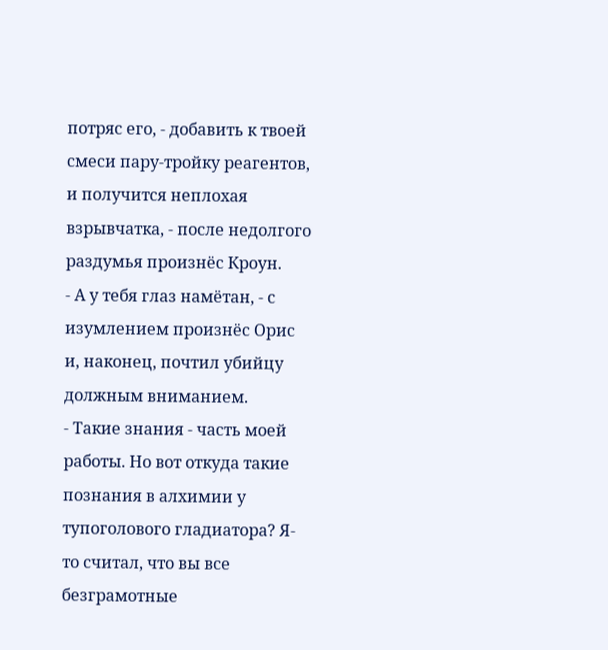потряс его, - добавить к твоей смеси пару-тройку реагентов, и получится неплохая взрывчатка, - после недолгого раздумья произнёс Кроун.
- А у тебя глаз намётан, - с изумлением произнёс Орис и, наконец, почтил убийцу должным вниманием.
- Такие знания - часть моей работы. Но вот откуда такие познания в алхимии у тупоголового гладиатора? Я-то считал, что вы все безграмотные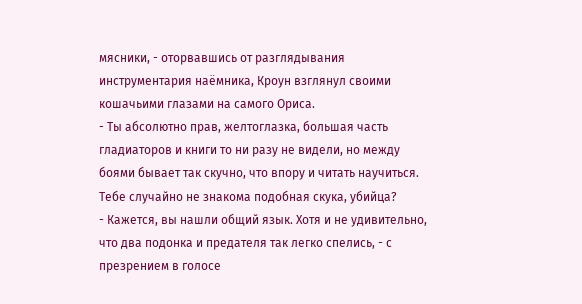мясники, - оторвавшись от разглядывания инструментария наёмника, Кроун взглянул своими кошачьими глазами на самого Ориса.
- Ты абсолютно прав, желтоглазка, большая часть гладиаторов и книги то ни разу не видели, но между боями бывает так скучно, что впору и читать научиться. Тебе случайно не знакома подобная скука, убийца?
- Кажется, вы нашли общий язык. Хотя и не удивительно, что два подонка и предателя так легко спелись, - с презрением в голосе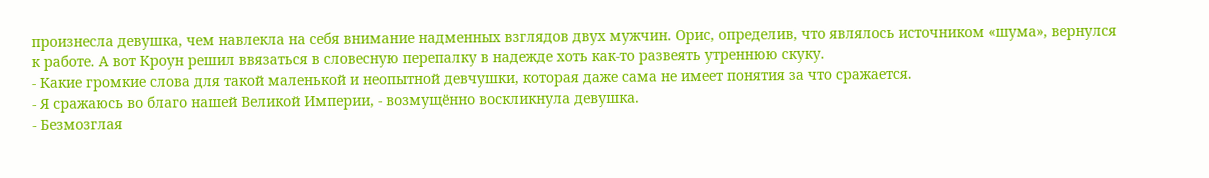произнесла девушка, чем навлекла на себя внимание надменных взглядов двух мужчин. Орис, определив, что являлось источником «шума», вернулся к работе. А вот Кроун решил ввязаться в словесную перепалку в надежде хоть как-то развеять утреннюю скуку.
- Какие громкие слова для такой маленькой и неопытной девчушки, которая даже сама не имеет понятия за что сражается.
- Я сражаюсь во благо нашей Великой Империи, - возмущённо воскликнула девушка.
- Безмозглая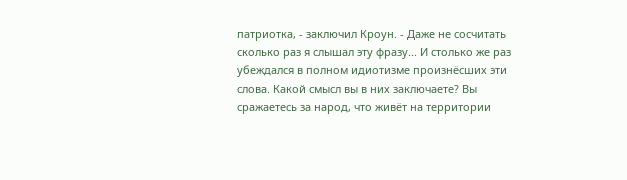патриотка, - заключил Кроун. - Даже не сосчитать сколько раз я слышал эту фразу... И столько же раз убеждался в полном идиотизме произнёсших эти слова. Какой смысл вы в них заключаете? Вы сражаетесь за народ, что живёт на территории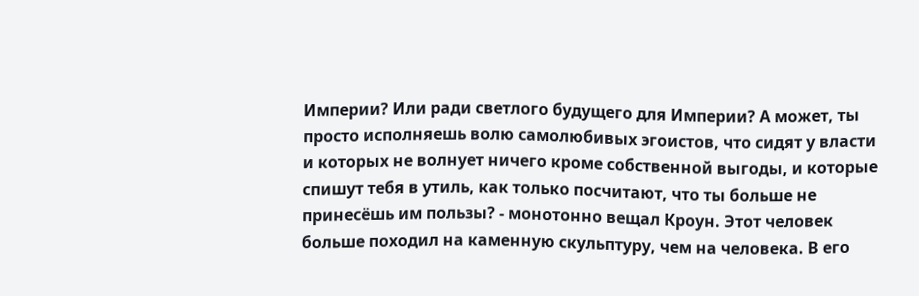Империи? Или ради светлого будущего для Империи? А может, ты просто исполняешь волю самолюбивых эгоистов, что сидят у власти и которых не волнует ничего кроме собственной выгоды, и которые спишут тебя в утиль, как только посчитают, что ты больше не принесёшь им пользы? - монотонно вещал Кроун. Этот человек больше походил на каменную скульптуру, чем на человека. В его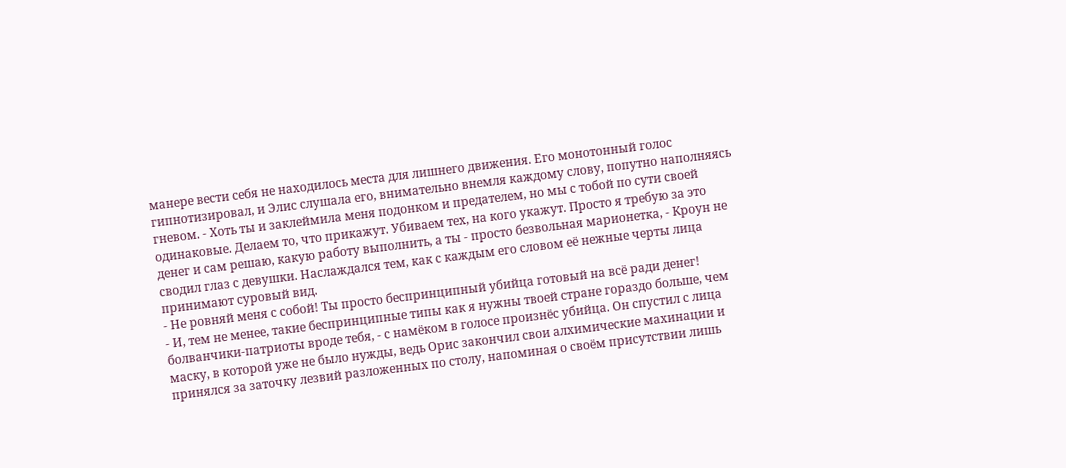манере вести себя не находилось места для лишнего движения. Его монотонный голос гипнотизировал, и Элис слушала его, внимательно внемля каждому слову, попутно наполняясь гневом. - Хоть ты и заклеймила меня подонком и предателем, но мы с тобой по сути своей одинаковые. Делаем то, что прикажут. Убиваем тех, на кого укажут. Просто я требую за это денег и сам решаю, какую работу выполнить, а ты - просто безвольная марионетка, - Кроун не сводил глаз с девушки. Наслаждался тем, как с каждым его словом её нежные черты лица принимают суровый вид.
- Не ровняй меня с собой! Ты просто беспринципный убийца готовый на всё ради денег!
- И, тем не менее, такие беспринципные типы как я нужны твоей стране гораздо больше, чем болванчики-патриоты вроде тебя, - с намёком в голосе произнёс убийца. Он спустил с лица маску, в которой уже не было нужды, ведь Орис закончил свои алхимические махинации и принялся за заточку лезвий разложенных по столу, напоминая о своём присутствии лишь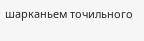шарканьем точильного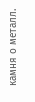камня о металл.